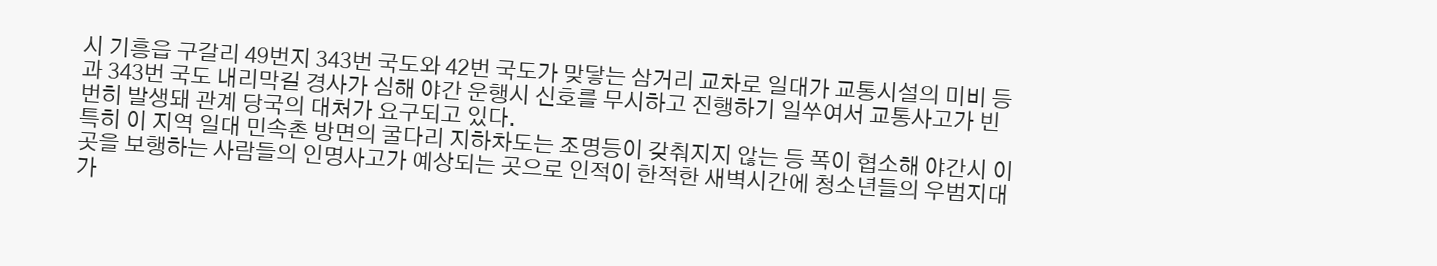시 기흥읍 구갈리 49번지 343번 국도와 42번 국도가 맞닿는 삼거리 교차로 일대가 교통시설의 미비 등과 343번 국도 내리막길 경사가 심해 야간 운행시 신호를 무시하고 진행하기 일쑤여서 교통사고가 빈번히 발생돼 관계 당국의 대처가 요구되고 있다.
특히 이 지역 일대 민속촌 방면의 굴다리 지하차도는 조명등이 갖춰지지 않는 등 폭이 협소해 야간시 이곳을 보행하는 사람들의 인명사고가 예상되는 곳으로 인적이 한적한 새벽시간에 청소년들의 우범지대가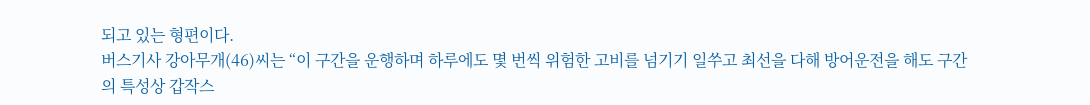되고 있는 형편이다.
버스기사 강아무개(46)씨는 “이 구간을 운행하며 하루에도 몇 번씩 위험한 고비를 넘기기 일쑤고 최선을 다해 방어운전을 해도 구간의 특성상 갑작스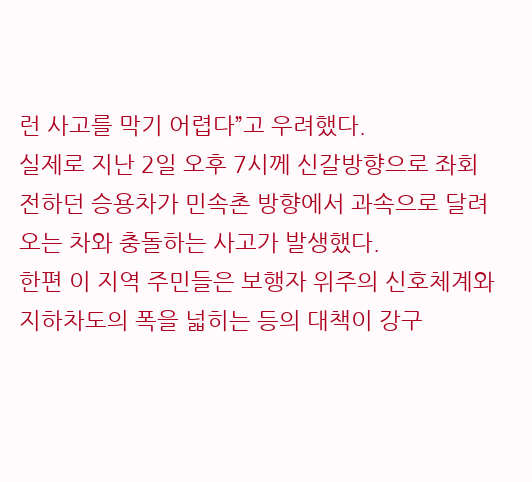런 사고를 막기 어렵다”고 우려했다.
실제로 지난 2일 오후 7시께 신갈방향으로 좌회전하던 승용차가 민속촌 방향에서 과속으로 달려오는 차와 충돌하는 사고가 발생했다.
한편 이 지역 주민들은 보행자 위주의 신호체계와 지하차도의 폭을 넓히는 등의 대책이 강구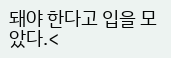돼야 한다고 입을 모았다.<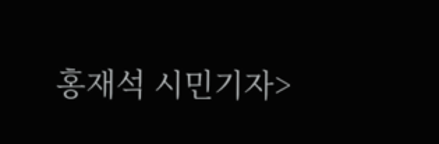홍재석 시민기자>